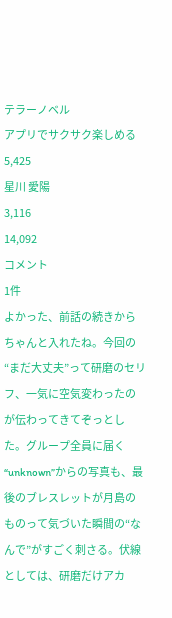テラーノベル
アプリでサクサク楽しめる
5,425
星川 愛陽
3,116
14,092
コメント
1件
よかった、前話の続きからちゃんと入れたね。今回の“まだ大丈夫”って研磨のセリフ、一気に空気変わったのが伝わってきてぞっとした。グループ全員に届く“unknown”からの写真も、最後のブレスレットが月島のものって気づいた瞬間の“なんで”がすごく刺さる。伏線としては、研磨だけアカ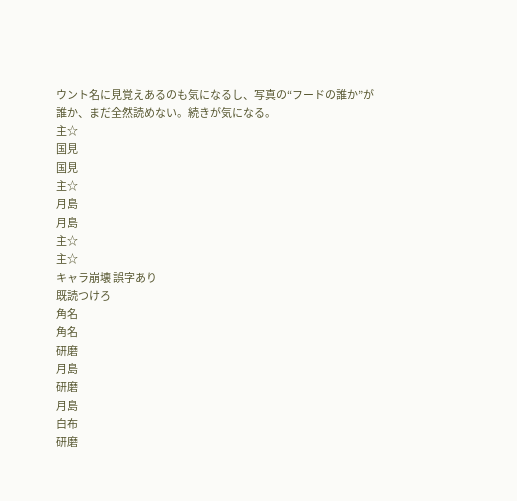ウント名に見覚えあるのも気になるし、写真の“フードの誰か”が誰か、まだ全然読めない。続きが気になる。
主☆
国見
国見
主☆
月島
月島
主☆
主☆
キャラ崩壊 誤字あり
既読つけろ
角名
角名
研磨
月島
研磨
月島
白布
研磨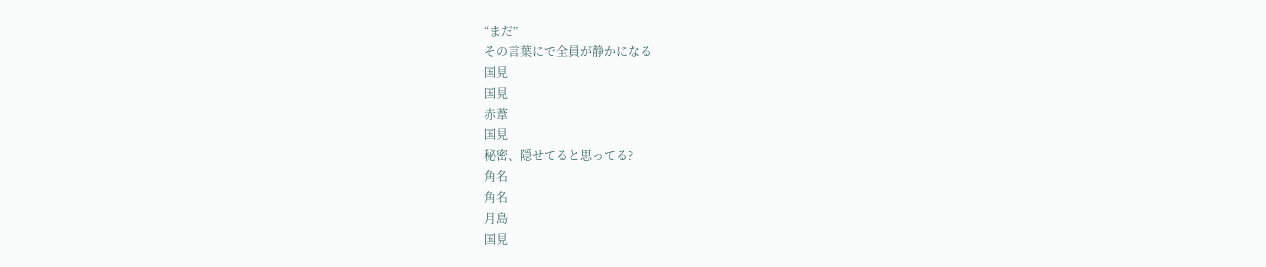“まだ”
その言葉にで全員が静かになる
国見
国見
赤葦
国見
秘密、隠せてると思ってる?
角名
角名
月島
国見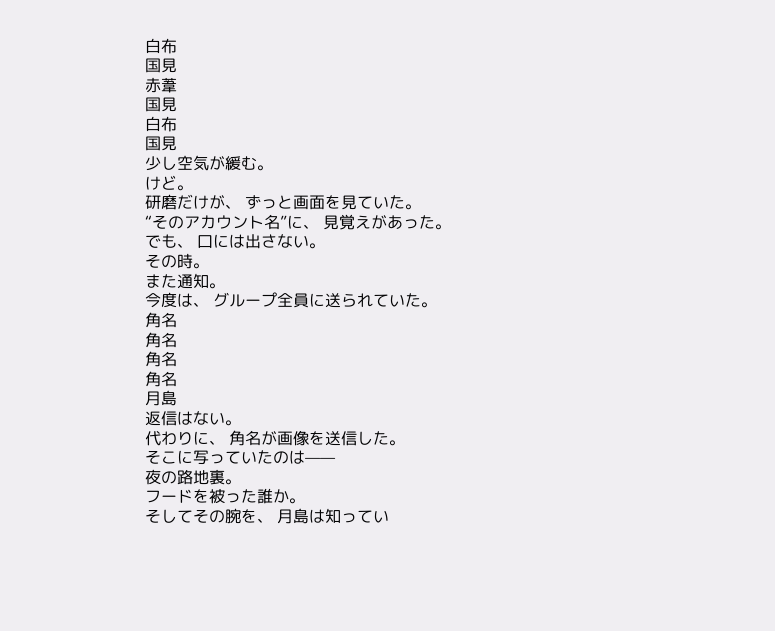白布
国見
赤葦
国見
白布
国見
少し空気が緩む。
けど。
研磨だけが、 ずっと画面を見ていた。
“そのアカウント名”に、 見覚えがあった。
でも、 口には出さない。
その時。
また通知。
今度は、 グループ全員に送られていた。
角名
角名
角名
角名
月島
返信はない。
代わりに、 角名が画像を送信した。
そこに写っていたのは——
夜の路地裏。
フードを被った誰か。
そしてその腕を、 月島は知ってい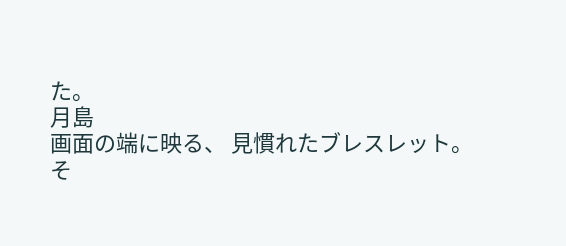た。
月島
画面の端に映る、 見慣れたブレスレット。
そ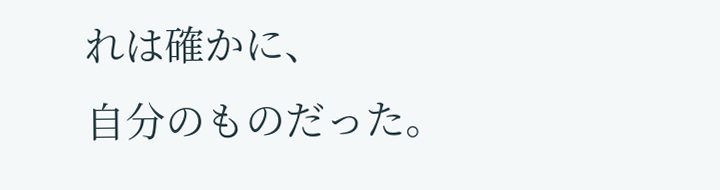れは確かに、
自分のものだった。